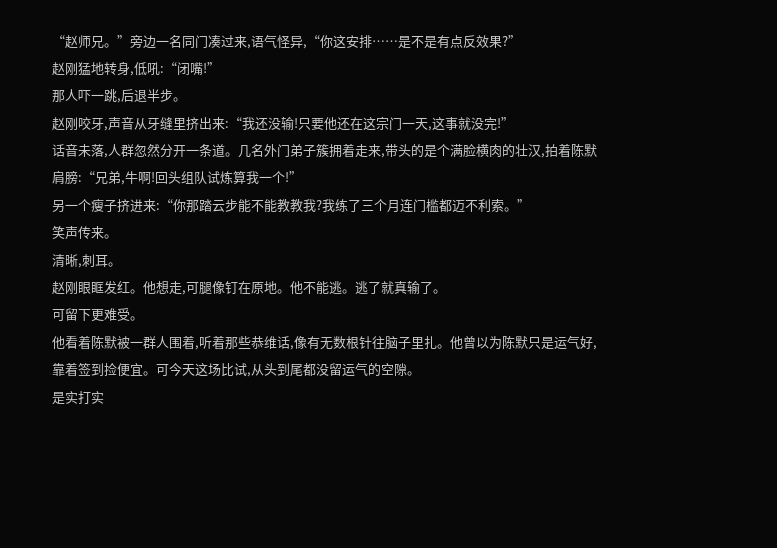“赵师兄。”旁边一名同门凑过来,语气怪异,“你这安排……是不是有点反效果?”
赵刚猛地转身,低吼:“闭嘴!”
那人吓一跳,后退半步。
赵刚咬牙,声音从牙缝里挤出来:“我还没输!只要他还在这宗门一天,这事就没完!”
话音未落,人群忽然分开一条道。几名外门弟子簇拥着走来,带头的是个满脸横肉的壮汉,拍着陈默肩膀:“兄弟,牛啊!回头组队试炼算我一个!”
另一个瘦子挤进来:“你那踏云步能不能教教我?我练了三个月连门槛都迈不利索。”
笑声传来。
清晰,刺耳。
赵刚眼眶发红。他想走,可腿像钉在原地。他不能逃。逃了就真输了。
可留下更难受。
他看着陈默被一群人围着,听着那些恭维话,像有无数根针往脑子里扎。他曾以为陈默只是运气好,靠着签到捡便宜。可今天这场比试,从头到尾都没留运气的空隙。
是实打实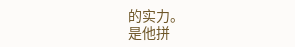的实力。
是他拼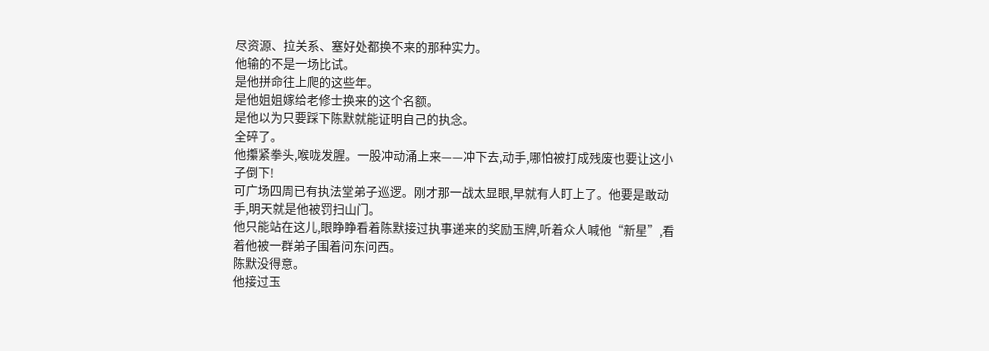尽资源、拉关系、塞好处都换不来的那种实力。
他输的不是一场比试。
是他拼命往上爬的这些年。
是他姐姐嫁给老修士换来的这个名额。
是他以为只要踩下陈默就能证明自己的执念。
全碎了。
他攥紧拳头,喉咙发腥。一股冲动涌上来——冲下去,动手,哪怕被打成残废也要让这小子倒下!
可广场四周已有执法堂弟子巡逻。刚才那一战太显眼,早就有人盯上了。他要是敢动手,明天就是他被罚扫山门。
他只能站在这儿,眼睁睁看着陈默接过执事递来的奖励玉牌,听着众人喊他“新星”,看着他被一群弟子围着问东问西。
陈默没得意。
他接过玉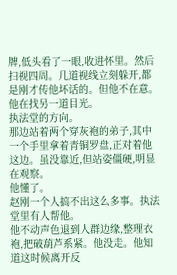牌,低头看了一眼,收进怀里。然后扫视四周。几道视线立刻躲开,都是刚才传他坏话的。但他不在意。他在找另一道目光。
执法堂的方向。
那边站着两个穿灰袍的弟子,其中一个手里拿着青铜罗盘,正对着他这边。虽没靠近,但站姿僵硬,明显在观察。
他懂了。
赵刚一个人搞不出这么多事。执法堂里有人帮他。
他不动声色退到人群边缘,整理衣袍,把破葫芦系紧。他没走。他知道这时候离开反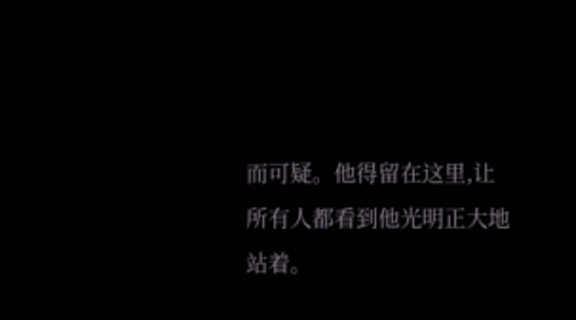而可疑。他得留在这里,让所有人都看到他光明正大地站着。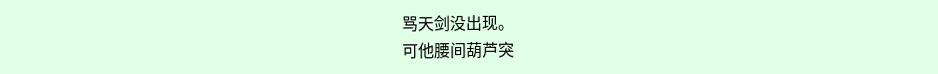骂天剑没出现。
可他腰间葫芦突